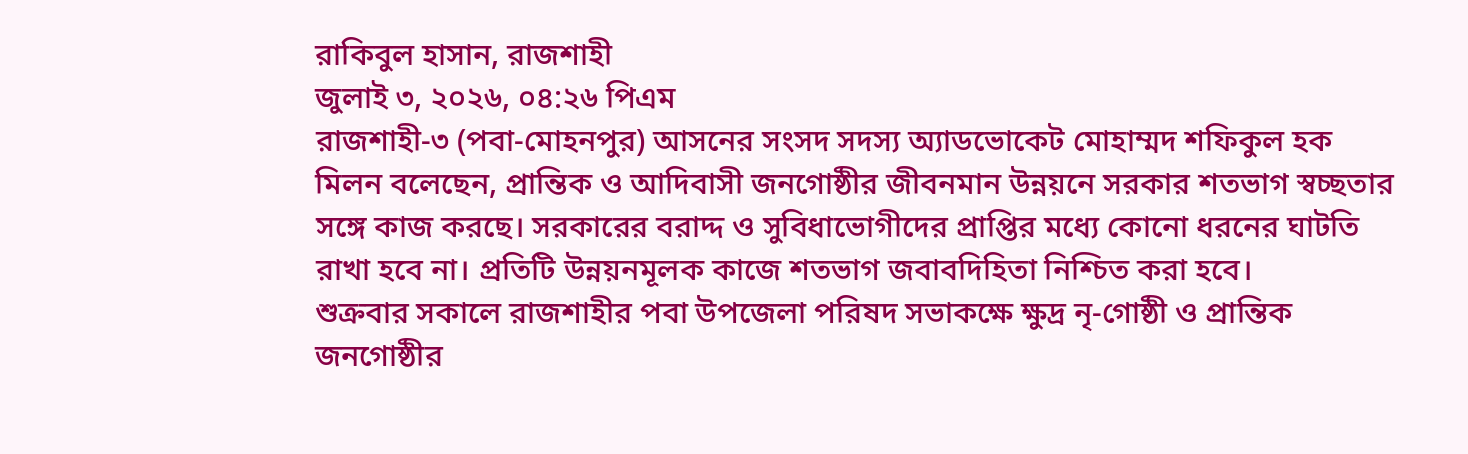রাকিবুল হাসান, রাজশাহী
জুলাই ৩, ২০২৬, ০৪:২৬ পিএম
রাজশাহী-৩ (পবা-মোহনপুর) আসনের সংসদ সদস্য অ্যাডভোকেট মোহাম্মদ শফিকুল হক মিলন বলেছেন, প্রান্তিক ও আদিবাসী জনগোষ্ঠীর জীবনমান উন্নয়নে সরকার শতভাগ স্বচ্ছতার সঙ্গে কাজ করছে। সরকারের বরাদ্দ ও সুবিধাভোগীদের প্রাপ্তির মধ্যে কোনো ধরনের ঘাটতি রাখা হবে না। প্রতিটি উন্নয়নমূলক কাজে শতভাগ জবাবদিহিতা নিশ্চিত করা হবে।
শুক্রবার সকালে রাজশাহীর পবা উপজেলা পরিষদ সভাকক্ষে ক্ষুদ্র নৃ-গোষ্ঠী ও প্রান্তিক জনগোষ্ঠীর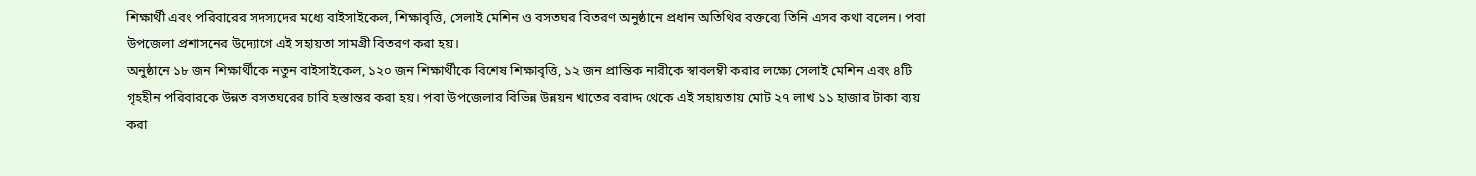শিক্ষার্থী এবং পরিবারের সদস্যদের মধ্যে বাইসাইকেল, শিক্ষাবৃত্তি, সেলাই মেশিন ও বসতঘর বিতরণ অনুষ্ঠানে প্রধান অতিথির বক্তব্যে তিনি এসব কথা বলেন। পবা উপজেলা প্রশাসনের উদ্যোগে এই সহায়তা সামগ্রী বিতরণ করা হয়।
অনুষ্ঠানে ১৮ জন শিক্ষার্থীকে নতুন বাইসাইকেল, ১২০ জন শিক্ষার্থীকে বিশেষ শিক্ষাবৃত্তি, ১২ জন প্রান্তিক নারীকে স্বাবলম্বী করার লক্ষ্যে সেলাই মেশিন এবং ৪টি গৃহহীন পরিবারকে উন্নত বসতঘরের চাবি হস্তান্তর করা হয়। পবা উপজেলার বিভিন্ন উন্নয়ন খাতের বরাদ্দ থেকে এই সহায়তায় মোট ২৭ লাখ ১১ হাজার টাকা ব্যয় করা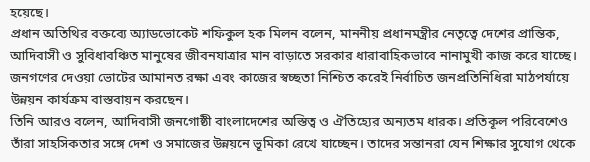হয়েছে।
প্রধান অতিথির বক্তব্যে অ্যাডভোকেট শফিকুল হক মিলন বলেন, মাননীয় প্রধানমন্ত্রীর নেতৃত্বে দেশের প্রান্তিক, আদিবাসী ও সুবিধাবঞ্চিত মানুষের জীবনযাত্রার মান বাড়াতে সরকার ধারাবাহিকভাবে নানামুখী কাজ করে যাচ্ছে। জনগণের দেওয়া ভোটের আমানত রক্ষা এবং কাজের স্বচ্ছতা নিশ্চিত করেই নির্বাচিত জনপ্রতিনিধিরা মাঠপর্যায়ে উন্নয়ন কার্যক্রম বাস্তবায়ন করছেন।
তিনি আরও বলেন, আদিবাসী জনগোষ্ঠী বাংলাদেশের অস্তিত্ব ও ঐতিহ্যের অন্যতম ধারক। প্রতিকূল পরিবেশেও তাঁরা সাহসিকতার সঙ্গে দেশ ও সমাজের উন্নয়নে ভূমিকা রেখে যাচ্ছেন। তাদের সন্তানরা যেন শিক্ষার সুযোগ থেকে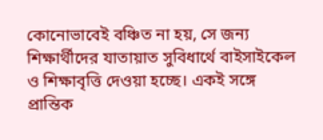কোনোভাবেই বঞ্চিত না হয়, সে জন্য শিক্ষার্থীদের যাতায়াত সুবিধার্থে বাইসাইকেল ও শিক্ষাবৃত্তি দেওয়া হচ্ছে। একই সঙ্গে প্রান্তিক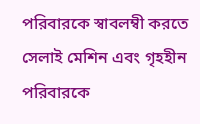পরিবারকে স্বাবলম্বী করতে সেলাই মেশিন এবং গৃহহীন পরিবারকে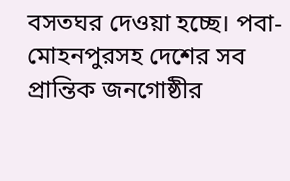বসতঘর দেওয়া হচ্ছে। পবা-মোহনপুরসহ দেশের সব প্রান্তিক জনগোষ্ঠীর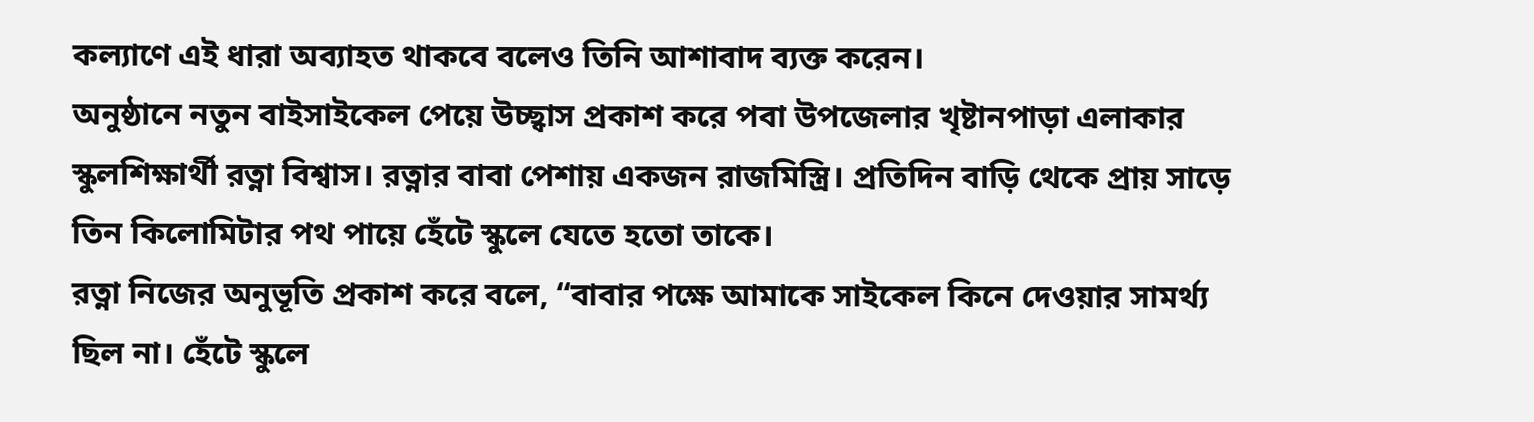কল্যাণে এই ধারা অব্যাহত থাকবে বলেও তিনি আশাবাদ ব্যক্ত করেন।
অনুষ্ঠানে নতুন বাইসাইকেল পেয়ে উচ্ছ্বাস প্রকাশ করে পবা উপজেলার খৃষ্টানপাড়া এলাকার স্কুলশিক্ষার্থী রত্না বিশ্বাস। রত্নার বাবা পেশায় একজন রাজমিস্ত্রি। প্রতিদিন বাড়ি থেকে প্রায় সাড়ে তিন কিলোমিটার পথ পায়ে হেঁটে স্কুলে যেতে হতো তাকে।
রত্না নিজের অনুভূতি প্রকাশ করে বলে, “বাবার পক্ষে আমাকে সাইকেল কিনে দেওয়ার সামর্থ্য ছিল না। হেঁটে স্কুলে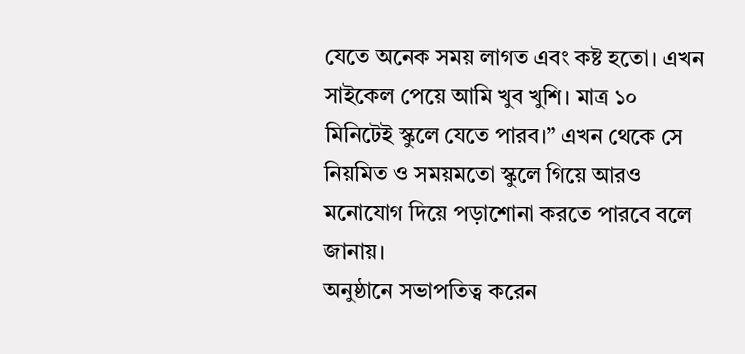যেতে অনেক সময় লাগত এবং কষ্ট হতো। এখন সাইকেল পেয়ে আমি খুব খুশি। মাত্র ১০ মিনিটেই স্কুলে যেতে পারব।” এখন থেকে সে নিয়মিত ও সময়মতো স্কুলে গিয়ে আরও মনোযোগ দিয়ে পড়াশোনা করতে পারবে বলে জানায়।
অনুষ্ঠানে সভাপতিত্ব করেন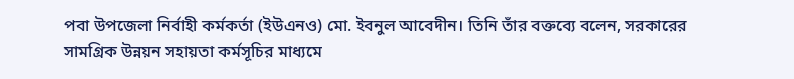পবা উপজেলা নির্বাহী কর্মকর্তা (ইউএনও) মো. ইবনুল আবেদীন। তিনি তাঁর বক্তব্যে বলেন, সরকারের সামগ্রিক উন্নয়ন সহায়তা কর্মসূচির মাধ্যমে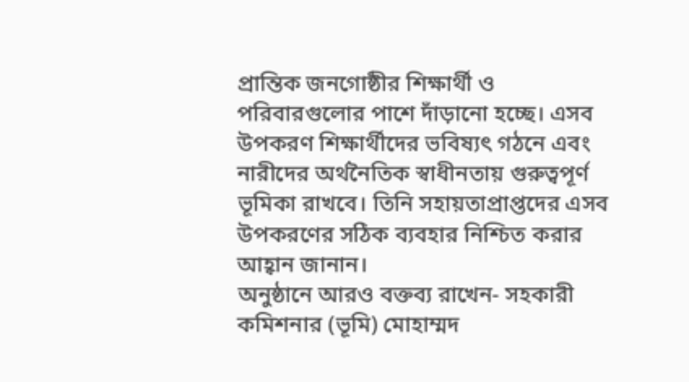প্রান্তিক জনগোষ্ঠীর শিক্ষার্থী ও পরিবারগুলোর পাশে দাঁড়ানো হচ্ছে। এসব উপকরণ শিক্ষার্থীদের ভবিষ্যৎ গঠনে এবং নারীদের অর্থনৈতিক স্বাধীনতায় গুরুত্বপূর্ণ ভূমিকা রাখবে। তিনি সহায়তাপ্রাপ্তদের এসব উপকরণের সঠিক ব্যবহার নিশ্চিত করার আহ্বান জানান।
অনুষ্ঠানে আরও বক্তব্য রাখেন- সহকারী কমিশনার (ভূমি) মোহাম্মদ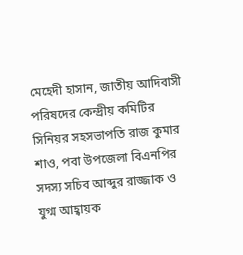মেহেদী হাসান, জাতীয় আদিবাসী পরিষদের কেন্দ্রীয় কমিটির সিনিয়র সহসভাপতি রাজ কুমার শাও, পবা উপজেলা বিএনপির সদস্য সচিব আব্দুর রাজ্জাক ও যুগ্ম আহ্বায়ক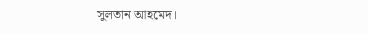সুলতান আহমেদ।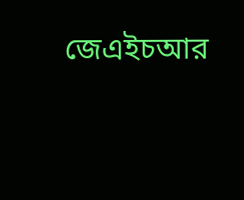জেএইচআর